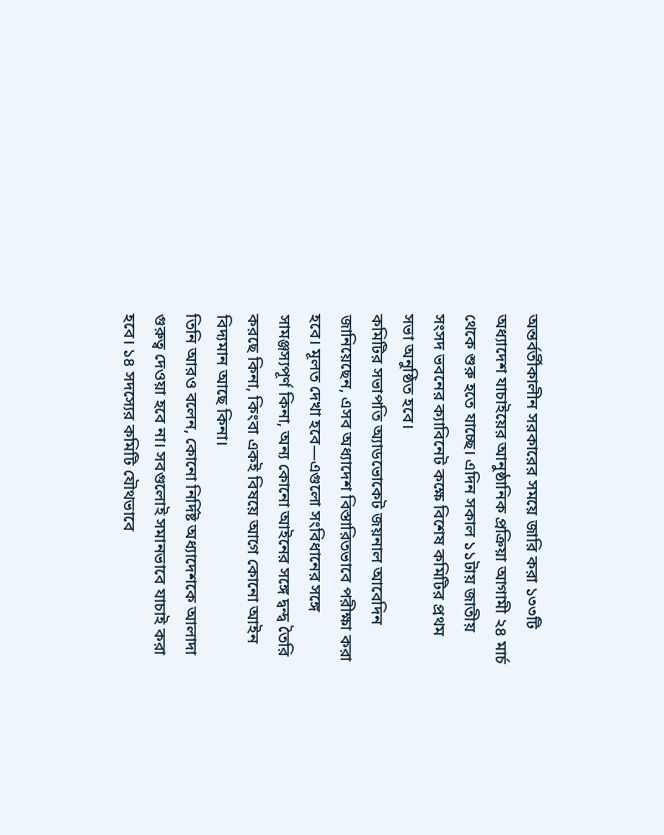অন্তর্বর্তীকালীন সরকারের সময়ে জারি করা ১৩৩টি অধ্যাদেশ যাচাইয়ের আনুষ্ঠানিক প্রক্রিয়া আগামী ২৪ মার্চ থেকে শুরু হতে যাচ্ছে। এদিন সকাল ১১টায় জাতীয় সংসদ ভবনের ক্যাবিনেট কক্ষে বিশেষ কমিটির প্রথম সভা অনুষ্ঠিত হবে।
কমিটির সভাপতি অ্যাডভোকেট জয়নাল আবেদিন জানিয়েছেন, এসব অধ্যাদেশ বিস্তারিতভাবে পরীক্ষা করা হবে। মূলত দেখা হবে—এগুলো সংবিধানের সঙ্গে সামঞ্জস্যপূর্ণ কিনা, অন্য কোনো আইনের সঙ্গে দ্বন্দ্ব তৈরি করছে কিনা, কিংবা একই বিষয়ে আগে কোনো আইন বিদ্যমান আছে কিনা।
তিনি আরও বলেন, কোনো নির্দিষ্ট অধ্যাদেশকে আলাদা গুরুত্ব দেওয়া হবে না। সবগুলোই সমানভাবে যাচাই করা হবে। ১৪ সদস্যের কমিটি যৌথভাবে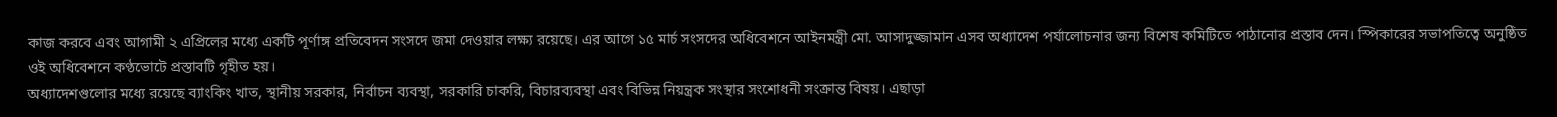কাজ করবে এবং আগামী ২ এপ্রিলের মধ্যে একটি পূর্ণাঙ্গ প্রতিবেদন সংসদে জমা দেওয়ার লক্ষ্য রয়েছে। এর আগে ১৫ মার্চ সংসদের অধিবেশনে আইনমন্ত্রী মো. আসাদুজ্জামান এসব অধ্যাদেশ পর্যালোচনার জন্য বিশেষ কমিটিতে পাঠানোর প্রস্তাব দেন। স্পিকারের সভাপতিত্বে অনুষ্ঠিত ওই অধিবেশনে কণ্ঠভোটে প্রস্তাবটি গৃহীত হয়।
অধ্যাদেশগুলোর মধ্যে রয়েছে ব্যাংকিং খাত, স্থানীয় সরকার, নির্বাচন ব্যবস্থা, সরকারি চাকরি, বিচারব্যবস্থা এবং বিভিন্ন নিয়ন্ত্রক সংস্থার সংশোধনী সংক্রান্ত বিষয়। এছাড়া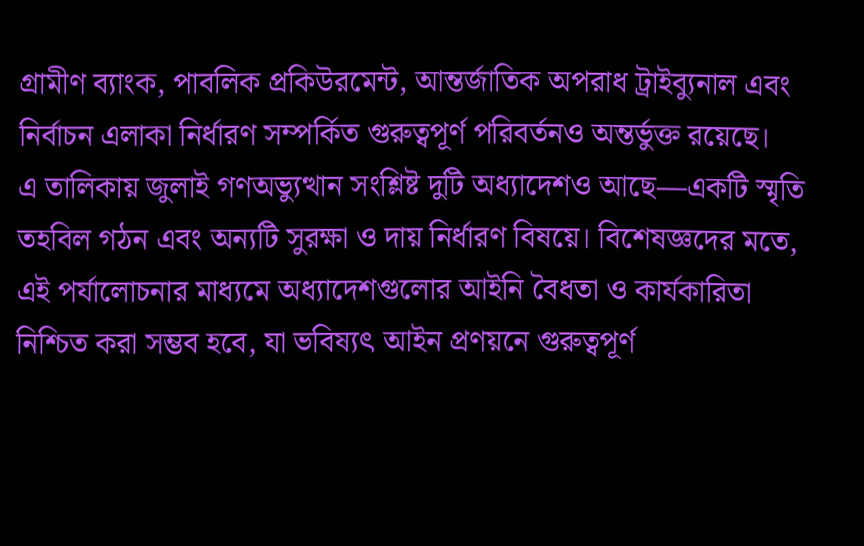গ্রামীণ ব্যাংক, পাবলিক প্রকিউরমেন্ট, আন্তর্জাতিক অপরাধ ট্রাইব্যুনাল এবং নির্বাচন এলাকা নির্ধারণ সম্পর্কিত গুরুত্বপূর্ণ পরিবর্তনও অন্তর্ভুক্ত রয়েছে।
এ তালিকায় জুলাই গণঅভ্যুত্থান সংশ্লিষ্ট দুটি অধ্যাদেশও আছে—একটি স্মৃতি তহবিল গঠন এবং অন্যটি সুরক্ষা ও দায় নির্ধারণ বিষয়ে। বিশেষজ্ঞদের মতে, এই পর্যালোচনার মাধ্যমে অধ্যাদেশগুলোর আইনি বৈধতা ও কার্যকারিতা নিশ্চিত করা সম্ভব হবে, যা ভবিষ্যৎ আইন প্রণয়নে গুরুত্বপূর্ণ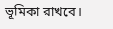ভূমিকা রাখবে।